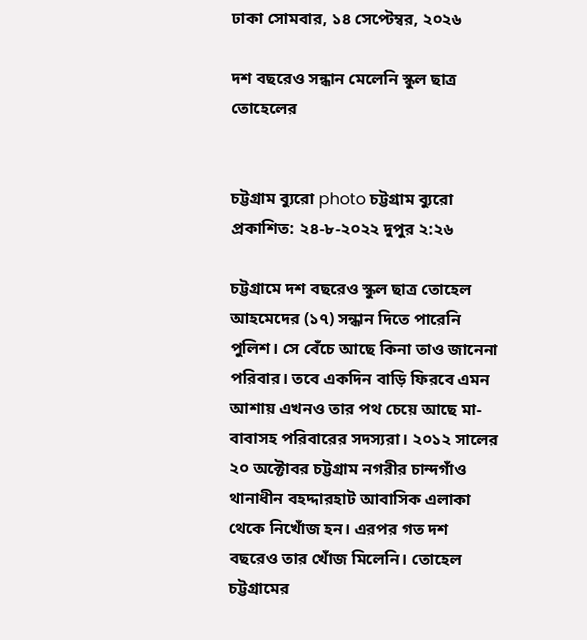ঢাকা সোমবার, ১৪ সেপ্টেম্বর, ২০২৬

দশ বছরেও সন্ধান মেলেনি স্কুল ছাত্র তোহেলের


চট্টগ্রাম ব্যুরো photo চট্টগ্রাম ব্যুরো
প্রকাশিত: ২৪-৮-২০২২ দুপুর ২:২৬

চট্টগ্রামে দশ বছরেও স্কুল ছাত্র তোহেল আহমেদের (১৭) সন্ধান দিতে পারেনি পুলিশ। সে বেঁচে আছে কিনা তাও জানেনা পরিবার। তবে একদিন বাড়ি ফিরবে এমন আশায় এখনও তার পথ চেয়ে আছে মা-বাবাসহ পরিবারের সদস্যরা। ২০১২ সালের ২০ অক্টোবর চট্টগ্রাম নগরীর চান্দগাঁও থানাধীন বহদ্দারহাট আবাসিক এলাকা থেকে নিখোঁজ হন। এরপর গত দশ বছরেও তার খোঁজ মিলেনি। তোহেল চট্টগ্রামের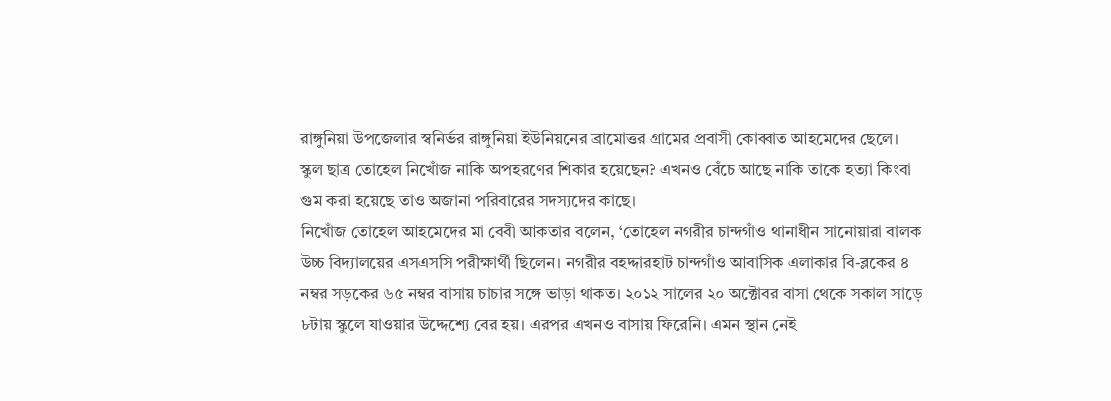রাঙ্গুনিয়া উপজেলার স্বনির্ভর রাঙ্গুনিয়া ইউনিয়নের ব্রামোত্তর গ্রামের প্রবাসী কোব্বাত আহমেদের ছেলে।
স্কুল ছাত্র তোহেল নিখোঁজ নাকি অপহরণের শিকার হয়েছেন? এখনও বেঁচে আছে নাকি তাকে হত্যা কিংবা গুম করা হয়েছে তাও অজানা পরিবারের সদস্যদের কাছে।
নিখোঁজ তোহেল আহমেদের মা বেবী আকতার বলেন, ‘তোহেল নগরীর চান্দগাঁও থানাধীন সানোয়ারা বালক উচ্চ বিদ্যালয়ের এসএসসি পরীক্ষার্থী ছিলেন। নগরীর বহদ্দারহাট চান্দগাঁও আবাসিক এলাকার বি-ব্লকের ৪ নম্বর সড়কের ৬৫ নম্বর বাসায় চাচার সঙ্গে ভাড়া থাকত। ২০১২ সালের ২০ অক্টোবর বাসা থেকে সকাল সাড়ে ৮টায় স্কুলে যাওয়ার উদ্দেশ্যে বের হয়। এরপর এখনও বাসায় ফিরেনি। এমন স্থান নেই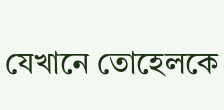যেখানে তোহেলকে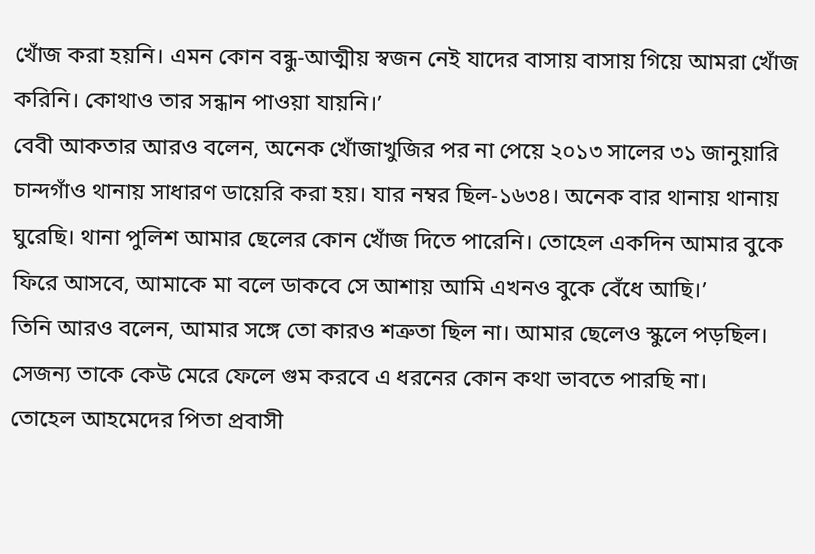খোঁজ করা হয়নি। এমন কোন বন্ধু-আত্মীয় স্বজন নেই যাদের বাসায় বাসায় গিয়ে আমরা খোঁজ করিনি। কোথাও তার সন্ধান পাওয়া যায়নি।’
বেবী আকতার আরও বলেন, অনেক খোঁজাখুজির পর না পেয়ে ২০১৩ সালের ৩১ জানুয়ারি চান্দগাঁও থানায় সাধারণ ডায়েরি করা হয়। যার নম্বর ছিল-১৬৩৪। অনেক বার থানায় থানায় ঘুরেছি। থানা পুলিশ আমার ছেলের কোন খোঁজ দিতে পারেনি। তোহেল একদিন আমার বুকে ফিরে আসবে, আমাকে মা বলে ডাকবে সে আশায় আমি এখনও বুকে বেঁধে আছি।’
তিনি আরও বলেন, আমার সঙ্গে তো কারও শত্রুতা ছিল না। আমার ছেলেও স্কুলে পড়ছিল। সেজন্য তাকে কেউ মেরে ফেলে গুম করবে এ ধরনের কোন কথা ভাবতে পারছি না।
তোহেল আহমেদের পিতা প্রবাসী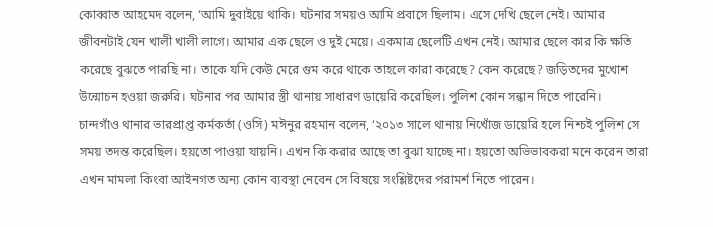কোব্বাত আহমেদ বলেন, ‘আমি দুবাইয়ে থাকি। ঘটনার সময়ও আমি প্রবাসে ছিলাম। এসে দেখি ছেলে নেই। আমার জীবনটাই যেন খালী খালী লাগে। আমার এক ছেলে ও দুই মেয়ে। একমাত্র ছেলেটি এখন নেই। আমার ছেলে কার কি ক্ষতি করেছে বুঝতে পারছি না। তাকে যদি কেউ মেরে গুম করে থাকে তাহলে কারা করেছে? কেন করেছে? জড়িতদের মুখোশ উন্মোচন হওয়া জরুরি। ঘটনার পর আমার স্ত্রী থানায় সাধারণ ডায়েরি করেছিল। পুলিশ কোন সন্ধান দিতে পারেনি।
চান্দগাঁও থানার ভারপ্রাপ্ত কর্মকর্তা (ওসি) মঈনুর রহমান বলেন, ‘২০১৩ সালে থানায় নিখোঁজ ডায়েরি হলে নিশ্চই পুলিশ সে সময় তদন্ত করেছিল। হয়তো পাওয়া যায়নি। এখন কি করার আছে তা বুঝা যাচ্ছে না। হয়তো অভিভাবকরা মনে করেন তারা এখন মামলা কিংবা আইনগত অন্য কোন ব্যবস্থা নেবেন সে বিষয়ে সংশ্লিষ্টদের পরামর্শ নিতে পারেন।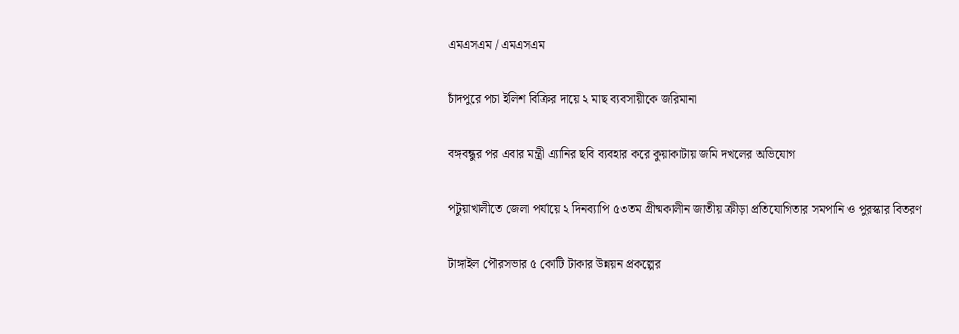এমএসএম / এমএসএম

চাঁদপুরে পচা ইলিশ বিক্রির দায়ে ২ মাছ ব্যবসায়ীকে জরিমানা

বঙ্গবন্ধুর পর এবার মন্ত্রী এ্যানির ছবি ব্যবহার করে কুয়াকাটায় জমি দখলের অভিযোগ

পটুয়াখালীতে জেলা পর্যায়ে ২ দিনব্যাপি ৫৩তম গ্রীষ্মকালীন জাতীয় ক্রীড়া প্রতিযোগিতার সমপানি ও পুরস্কার বিতরণ

টাঙ্গাইল পৌরসভার ৫ কোটি টাকার উন্নয়ন প্রকল্পের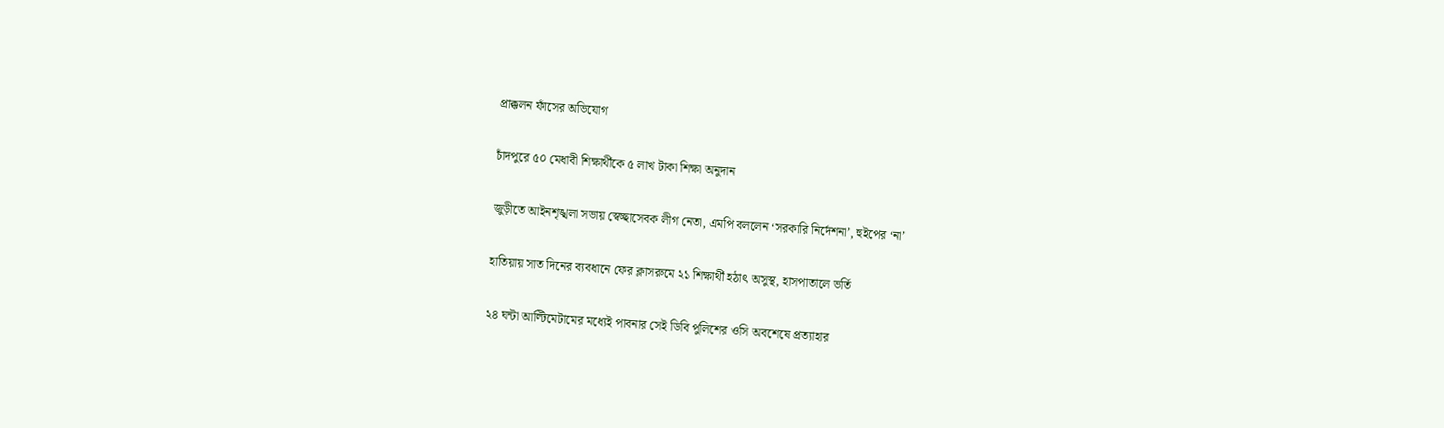প্রাক্কলন ফাঁসের অভিযোগ

চাঁদপুরে ৫০ মেধাবী শিক্ষার্থীকে ৫ লাখ টাকা শিক্ষা অনুদান

জুড়ীতে আইনশৃঙ্খলা সভায় স্বেচ্ছাসেবক লীগ নেতা, এমপি বললেন ‘সরকারি নির্দেশনা’, হুইপের ‘না’

হাতিয়ায় সাত দিনের ব্যবধানে ফের ক্লাসরুমে ২১ শিক্ষার্থী হঠাৎ অসুস্থ, হাসপাতালে ভর্তি

২৪ ঘন্টা আল্টিমেটামের মধ্যেই পাবনার সেই ডিবি পুলিশের ওসি অবশেষে প্রত্যাহার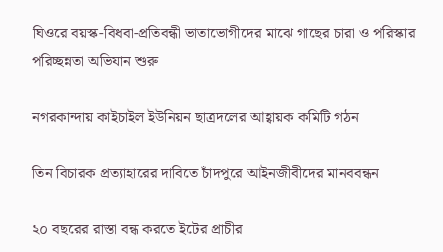ঘিওরে বয়স্ক-বিধবা-প্রতিবন্ধী ভাতাভোগীদের মাঝে গাছের চারা ও পরিস্কার পরিচ্ছন্নতা অভিযান শুরু

নগরকান্দায় কাইচাইল ইউনিয়ন ছাত্রদলের আহ্বায়ক কমিটি গঠন

তিন বিচারক প্রত্যাহারের দাবিতে চাঁদপুরে আইনজীবীদের মানববন্ধন

২০ বছরের রাস্তা বন্ধ করতে ইটের প্রাচীর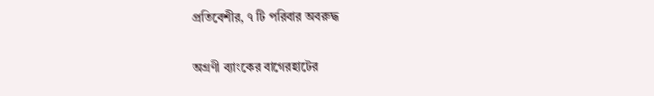প্রতিবেশীর, ৭ টি পরিবার অবরুদ্ধ

অগ্রণী ব্যাংকের বাগেরহাটের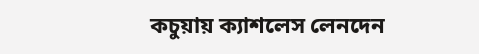কচুয়ায় ক্যাশলেস লেনদেন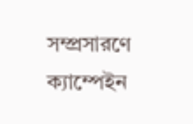সম্প্রসারণে ক্যাম্পেইন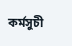কর্মসুচী